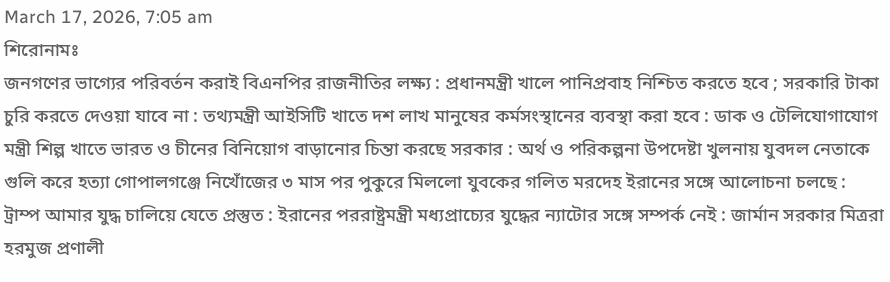March 17, 2026, 7:05 am
শিরোনামঃ
জনগণের ভাগ্যের পরিবর্তন করাই বিএনপির রাজনীতির লক্ষ্য : প্রধানমন্ত্রী খালে পানিপ্রবাহ নিশ্চিত করতে হবে ; সরকারি টাকা চুরি করতে দেওয়া যাবে না : তথ্যমন্ত্রী আইসিটি খাতে দশ লাখ মানুষের কর্মসংস্থানের ব্যবস্থা করা হবে : ডাক ও টেলিযোগাযোগ মন্ত্রী শিল্প খাতে ভারত ও চীনের বিনিয়োগ বাড়ানোর চিন্তা করছে সরকার : অর্থ ও পরিকল্পনা উপদেষ্টা খুলনায় যুবদল নেতাকে গুলি করে হত্যা গোপালগঞ্জে নিখোঁজের ৩ মাস পর পুকুরে মিললো যুবকের গলিত মরদেহ ইরানের সঙ্গে আলোচনা চলছে : ট্রাম্প আমার যুদ্ধ চালিয়ে যেতে প্রস্তুত : ইরানের পররাষ্ট্রমন্ত্রী মধ্যপ্রাচ্যের যুদ্ধের ন্যাটোর সঙ্গে সম্পর্ক নেই : জার্মান সরকার মিত্ররা হরমুজ প্রণালী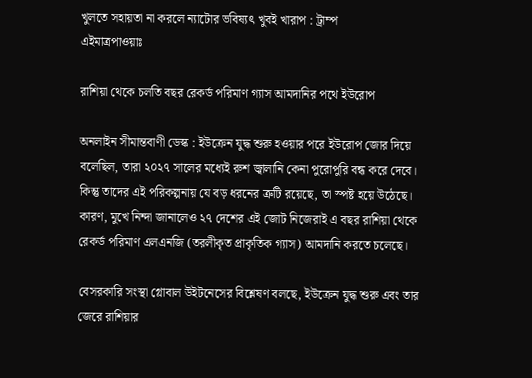খুলতে সহায়তা না করলে ন্যাটোর ভবিষ্যৎ খুবই খারাপ : ট্রাম্প
এইমাত্রপাওয়াঃ

রাশিয়া থেকে চলতি বছর রেকর্ড পরিমাণ গ্যাস আমদানির পথে ইউরোপ

অনলাইন সীমান্তবাণী ডেস্ক : ইউক্রেন যুদ্ধ শুরু হওয়ার পরে ইউরোপ জোর দিয়ে বলেছিল, তারা ২০২৭ সালের মধ্যেই রুশ জ্বালানি কেনা পুরোপুরি বন্ধ করে দেবে। কিন্তু তাদের এই পরিকল্পনায় যে বড় ধরনের ত্রুটি রয়েছে, তা স্পষ্ট হয়ে উঠেছে। কারণ, মুখে নিন্দা জানালেও ২৭ দেশের এই জোট নিজেরাই এ বছর রাশিয়া থেকে রেকর্ড পরিমাণ এলএনজি (তরলীকৃত প্রাকৃতিক গ্যাস) আমদানি করতে চলেছে।

বেসরকারি সংস্থা গ্লোবাল উইটনেসের বিশ্লেষণ বলছে, ইউক্রেন যুদ্ধ শুরু এবং তার জেরে রাশিয়ার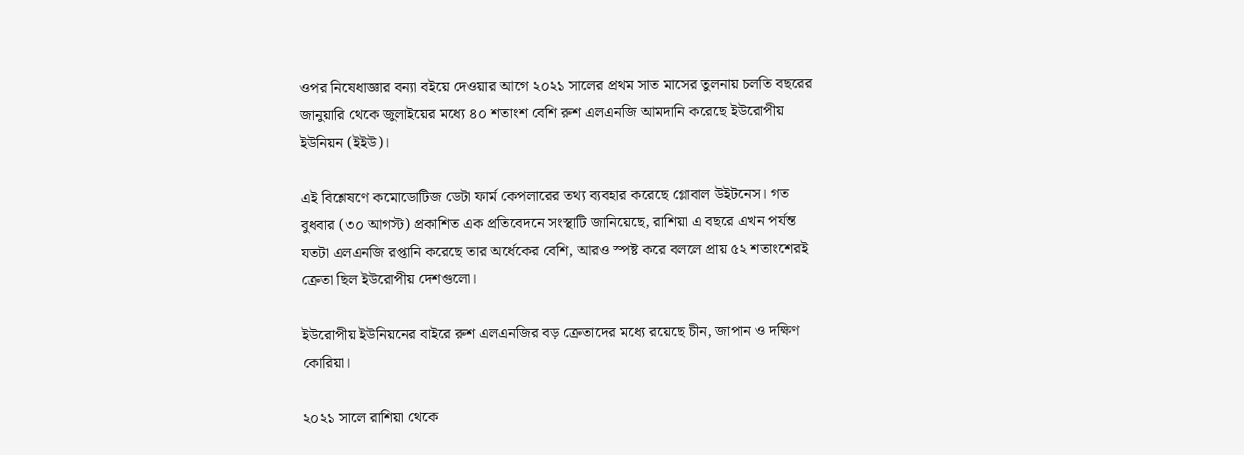ওপর নিষেধাজ্ঞার বন্যা বইয়ে দেওয়ার আগে ২০২১ সালের প্রথম সাত মাসের তুলনায় চলতি বছরের জানুয়ারি থেকে জুলাইয়ের মধ্যে ৪০ শতাংশ বেশি রুশ এলএনজি আমদানি করেছে ইউরোপীয় ইউনিয়ন (ইইউ)।

এই বিশ্লেষণে কমোডোটিজ ডেটা ফার্ম কেপলারের তথ্য ব্যবহার করেছে গ্লোবাল উইটনেস। গত বুধবার (৩০ আগস্ট) প্রকাশিত এক প্রতিবেদনে সংস্থাটি জানিয়েছে, রাশিয়া এ বছরে এখন পর্যন্ত যতটা এলএনজি রপ্তানি করেছে তার অর্ধেকের বেশি, আরও স্পষ্ট করে বললে প্রায় ৫২ শতাংশেরই ক্রেতা ছিল ইউরোপীয় দেশগুলো।

ইউরোপীয় ইউনিয়নের বাইরে রুশ এলএনজির বড় ক্রেতাদের মধ্যে রয়েছে চীন, জাপান ও দক্ষিণ কোরিয়া।

২০২১ সালে রাশিয়া থেকে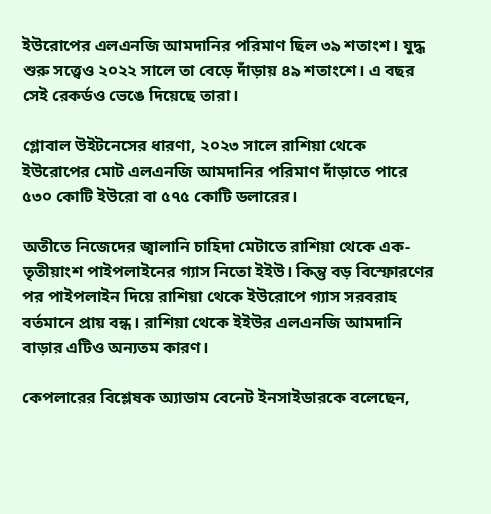ইউরোপের এলএনজি আমদানির পরিমাণ ছিল ৩৯ শতাংশ। যুদ্ধ শুরু সত্ত্বেও ২০২২ সালে তা বেড়ে দাঁড়ায় ৪৯ শতাংশে। এ বছর সেই রেকর্ডও ভেঙে দিয়েছে তারা।

গ্লোবাল উইটনেসের ধারণা, ২০২৩ সালে রাশিয়া থেকে ইউরোপের মোট এলএনজি আমদানির পরিমাণ দাঁড়াতে পারে ৫৩০ কোটি ইউরো বা ৫৭৫ কোটি ডলারের।

অতীতে নিজেদের জ্বালানি চাহিদা মেটাতে রাশিয়া থেকে এক-তৃতীয়াংশ পাইপলাইনের গ্যাস নিতো ইইউ। কিন্তু বড় বিস্ফোরণের পর পাইপলাইন দিয়ে রাশিয়া থেকে ইউরোপে গ্যাস সরবরাহ বর্তমানে প্রায় বন্ধ। রাশিয়া থেকে ইইউর এলএনজি আমদানি বাড়ার এটিও অন্যতম কারণ।

কেপলারের বিশ্লেষক অ্যাডাম বেনেট ইনসাইডারকে বলেছেন,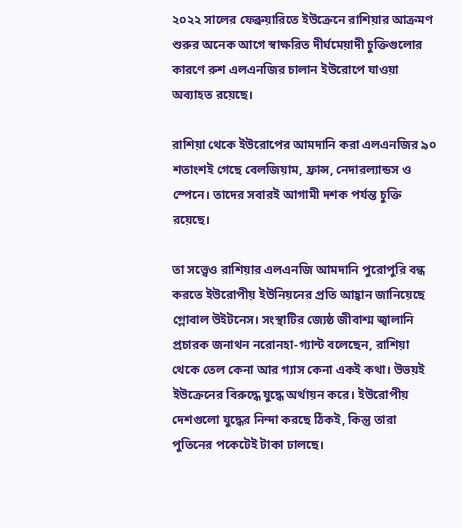২০২২ সালের ফেব্রুয়ারিতে ইউক্রেনে রাশিয়ার আক্রমণ শুরুর অনেক আগে স্বাক্ষরিত দীর্ঘমেয়াদী চুক্তিগুলোর কারণে রুশ এলএনজির চালান ইউরোপে যাওয়া অব্যাহত রয়েছে।

রাশিয়া থেকে ইউরোপের আমদানি করা এলএনজির ৯০ শতাংশই গেছে বেলজিয়াম, ফ্রান্স, নেদারল্যান্ডস ও স্পেনে। তাদের সবারই আগামী দশক পর্যন্ত চুক্তি রয়েছে।

তা সত্ত্বেও রাশিয়ার এলএনজি আমদানি পুরোপুরি বন্ধ করতে ইউরোপীয় ইউনিয়নের প্রতি আহ্বান জানিয়েছে গ্লোবাল উইটনেস। সংস্থাটির জ্যেষ্ঠ জীবাশ্ম জ্বালানি প্রচারক জনাথন নরোনহা-গ্যান্ট বলেছেন, রাশিয়া থেকে তেল কেনা আর গ্যাস কেনা একই কথা। উভয়ই ইউক্রেনের বিরুদ্ধে যুদ্ধে অর্থায়ন করে। ইউরোপীয় দেশগুলো যুদ্ধের নিন্দা করছে ঠিকই, কিন্তু তারা পুতিনের পকেটেই টাকা ঢালছে।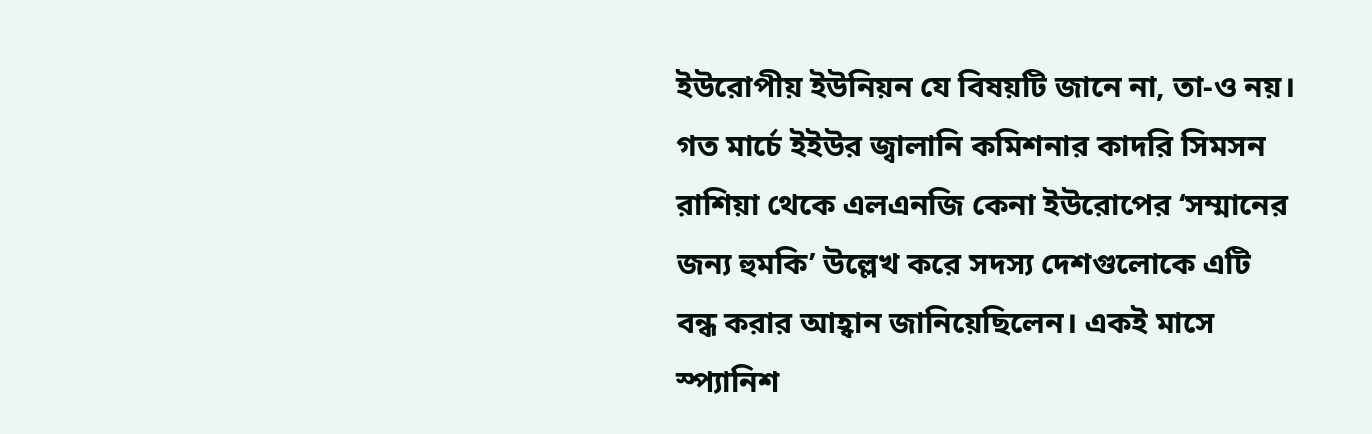ইউরোপীয় ইউনিয়ন যে বিষয়টি জানে না, তা-ও নয়। গত মার্চে ইইউর জ্বালানি কমিশনার কাদরি সিমসন রাশিয়া থেকে এলএনজি কেনা ইউরোপের ‘সম্মানের জন্য হুমকি’ উল্লেখ করে সদস্য দেশগুলোকে এটি বন্ধ করার আহ্বান জানিয়েছিলেন। একই মাসে স্প্যানিশ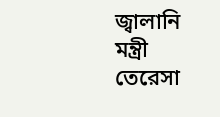জ্বালানি মন্ত্রী তেরেসা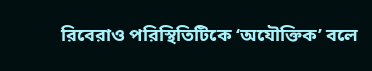রিবেরাও পরিস্থিতিটিকে ‘অযৌক্তিক’ বলে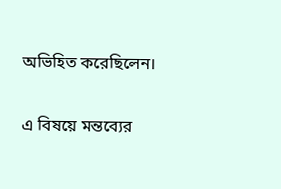অভিহিত করেছিলেন।

এ বিষয়ে মন্তব্যের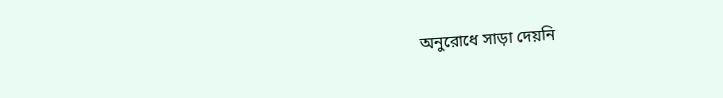অনুরোধে সাড়া দেয়নি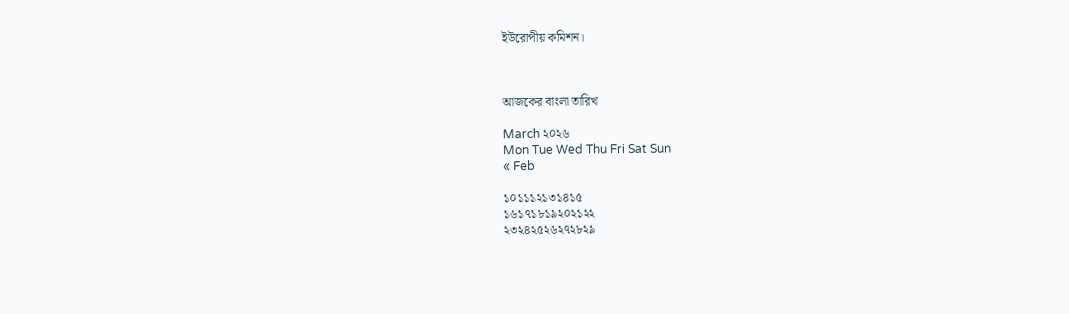ইউরোপীয় কমিশন।



আজকের বাংলা তারিখ

March ২০২৬
Mon Tue Wed Thu Fri Sat Sun
« Feb

১০১১১২১৩১৪১৫
১৬১৭১৮১৯২০২১২২
২৩২৪২৫২৬২৭২৮২৯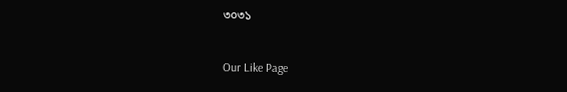৩০৩১


Our Like Page